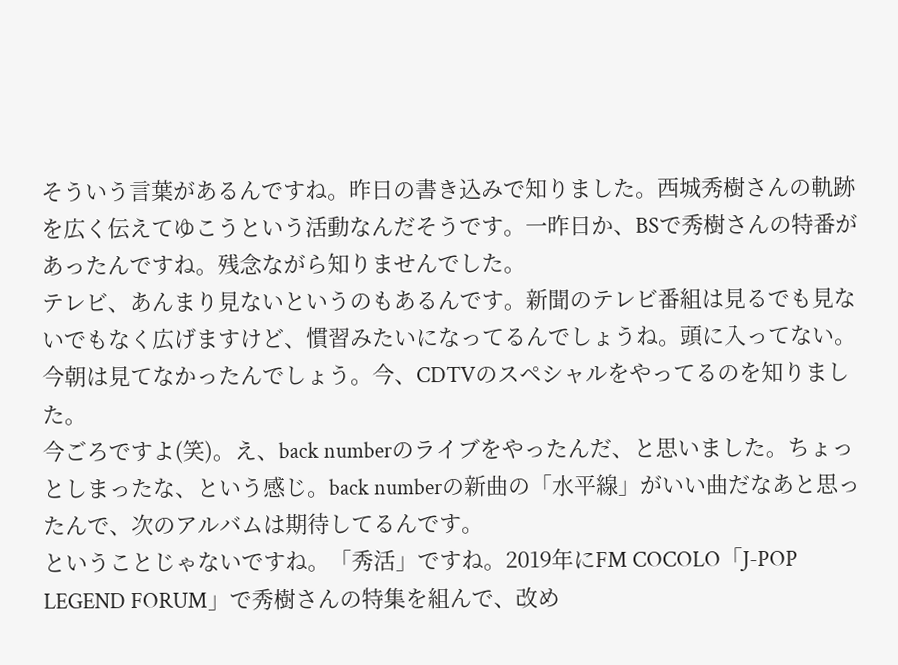そういう言葉があるんですね。昨日の書き込みで知りました。西城秀樹さんの軌跡を広く伝えてゆこうという活動なんだそうです。一昨日か、BSで秀樹さんの特番があったんですね。残念ながら知りませんでした。
テレビ、あんまり見ないというのもあるんです。新聞のテレビ番組は見るでも見ないでもなく広げますけど、慣習みたいになってるんでしょうね。頭に入ってない。今朝は見てなかったんでしょう。今、CDTVのスペシャルをやってるのを知りました。
今ごろですよ(笑)。え、back numberのライブをやったんだ、と思いました。ちょっとしまったな、という感じ。back numberの新曲の「水平線」がいい曲だなあと思ったんで、次のアルバムは期待してるんです。
ということじゃないですね。「秀活」ですね。2019年にFM COCOLO「J-POP LEGEND FORUM」で秀樹さんの特集を組んで、改め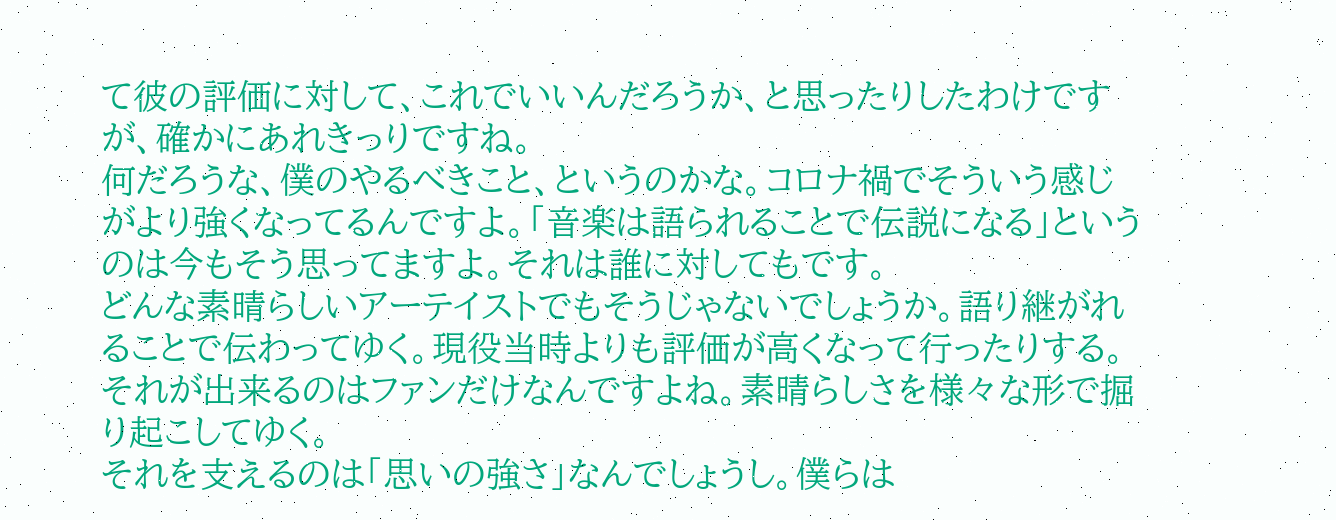て彼の評価に対して、これでいいんだろうか、と思ったりしたわけですが、確かにあれきっりですね。
何だろうな、僕のやるべきこと、というのかな。コロナ禍でそういう感じがより強くなってるんですよ。「音楽は語られることで伝説になる」というのは今もそう思ってますよ。それは誰に対してもです。
どんな素晴らしいアーテイストでもそうじゃないでしょうか。語り継がれることで伝わってゆく。現役当時よりも評価が高くなって行ったりする。それが出来るのはファンだけなんですよね。素晴らしさを様々な形で掘り起こしてゆく。
それを支えるのは「思いの強さ」なんでしょうし。僕らは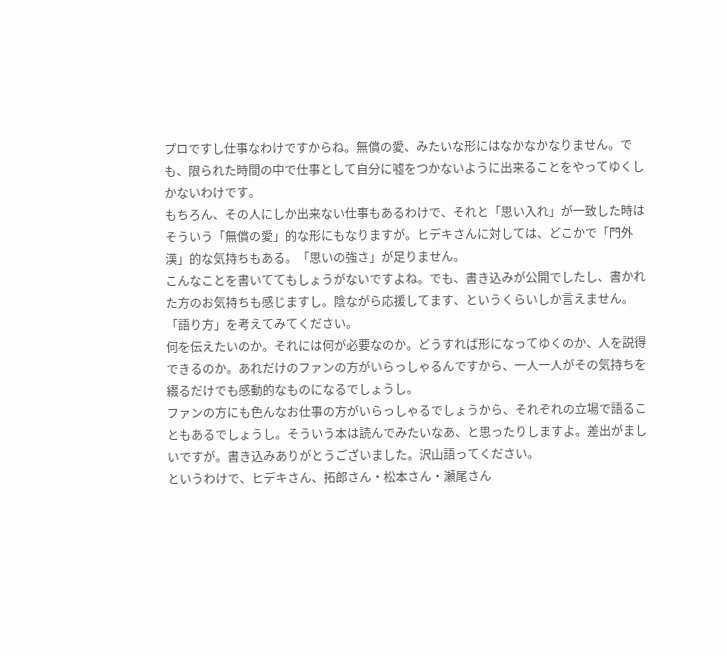プロですし仕事なわけですからね。無償の愛、みたいな形にはなかなかなりません。でも、限られた時間の中で仕事として自分に嘘をつかないように出来ることをやってゆくしかないわけです。
もちろん、その人にしか出来ない仕事もあるわけで、それと「思い入れ」が一致した時はそういう「無償の愛」的な形にもなりますが。ヒデキさんに対しては、どこかで「門外漢」的な気持ちもある。「思いの強さ」が足りません。
こんなことを書いててもしょうがないですよね。でも、書き込みが公開でしたし、書かれた方のお気持ちも感じますし。陰ながら応援してます、というくらいしか言えません。「語り方」を考えてみてください。
何を伝えたいのか。それには何が必要なのか。どうすれば形になってゆくのか、人を説得できるのか。あれだけのファンの方がいらっしゃるんですから、一人一人がその気持ちを綴るだけでも感動的なものになるでしょうし。
ファンの方にも色んなお仕事の方がいらっしゃるでしょうから、それぞれの立場で語ることもあるでしょうし。そういう本は読んでみたいなあ、と思ったりしますよ。差出がましいですが。書き込みありがとうございました。沢山語ってください。
というわけで、ヒデキさん、拓郎さん・松本さん・瀬尾さん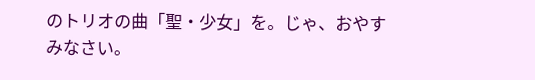のトリオの曲「聖・少女」を。じゃ、おやすみなさい。